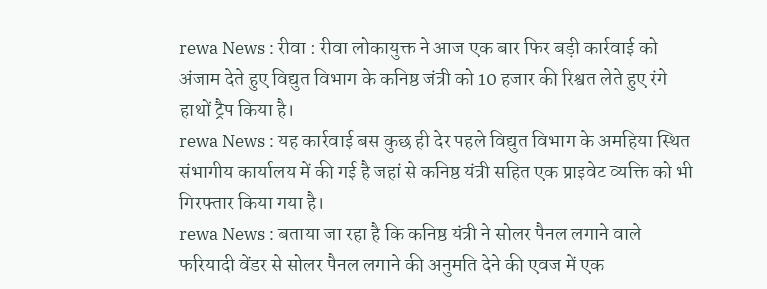rewa News : रीवा : रीवा लोकायुक्त ने आज एक बार फिर बड़ी कार्रवाई को अंजाम देते हुए विद्युत विभाग के कनिष्ठ जंत्री को 10 हजार की रिश्वत लेते हुए रंगे हाथों ट्रैप किया है।
rewa News : यह कार्रवाई बस कुछ ही देर पहले विद्युत विभाग के अमहिया स्थित संभागीय कार्यालय में की गई है जहां से कनिष्ठ यंत्री सहित एक प्राइवेट व्यक्ति को भी गिरफ्तार किया गया है।
rewa News : बताया जा रहा है कि कनिष्ठ यंत्री ने सोलर पैनल लगाने वाले फरियादी वेंडर से सोलर पैनल लगाने की अनुमति देने की एवज में एक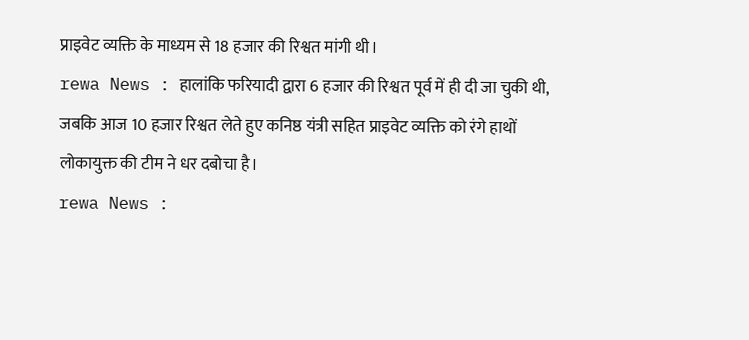प्राइवेट व्यक्ति के माध्यम से 18 हजार की रिश्वत मांगी थी।
rewa News : हालांकि फरियादी द्वारा 6 हजार की रिश्वत पूर्व में ही दी जा चुकी थी, जबकि आज 10 हजार रिश्वत लेते हुए कनिष्ठ यंत्री सहित प्राइवेट व्यक्ति को रंगे हाथों लोकायुक्त की टीम ने धर दबोचा है।
rewa News :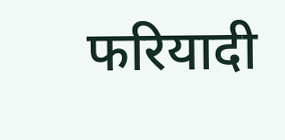फरियादी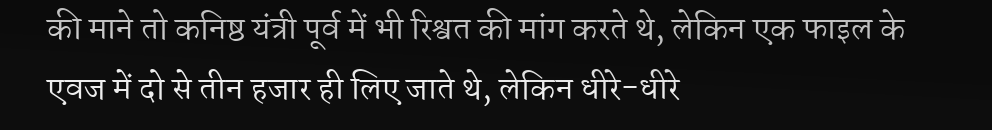की माने तो कनिष्ठ यंत्री पूर्व में भी रिश्वत की मांग करते थे, लेकिन एक फाइल के एवज में दो से तीन हजार ही लिए जाते थे, लेकिन धीरे-धीरे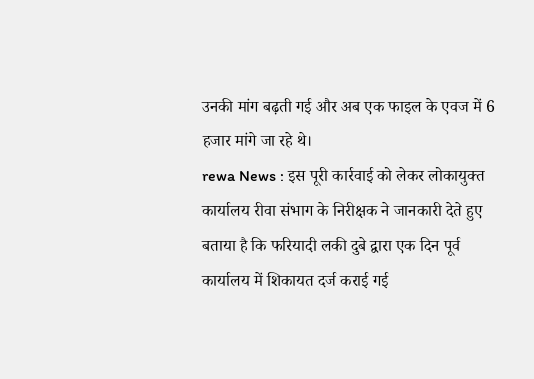उनकी मांग बढ़ती गई और अब एक फाइल के एवज में 6 हजार मांगे जा रहे थे।
rewa News : इस पूरी कार्रवाई को लेकर लोकायुक्त कार्यालय रीवा संभाग के निरीक्षक ने जानकारी देते हुए बताया है कि फरियादी लकी दुबे द्वारा एक दिन पूर्व कार्यालय में शिकायत दर्ज कराई गई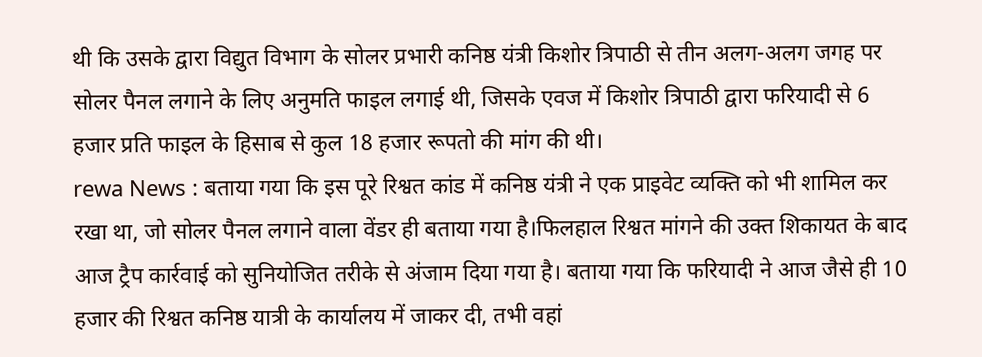थी कि उसके द्वारा विद्युत विभाग के सोलर प्रभारी कनिष्ठ यंत्री किशोर त्रिपाठी से तीन अलग-अलग जगह पर सोलर पैनल लगाने के लिए अनुमति फाइल लगाई थी, जिसके एवज में किशोर त्रिपाठी द्वारा फरियादी से 6 हजार प्रति फाइल के हिसाब से कुल 18 हजार रूपतो की मांग की थी।
rewa News : बताया गया कि इस पूरे रिश्वत कांड में कनिष्ठ यंत्री ने एक प्राइवेट व्यक्ति को भी शामिल कर रखा था, जो सोलर पैनल लगाने वाला वेंडर ही बताया गया है।फिलहाल रिश्वत मांगने की उक्त शिकायत के बाद आज ट्रैप कार्रवाई को सुनियोजित तरीके से अंजाम दिया गया है। बताया गया कि फरियादी ने आज जैसे ही 10 हजार की रिश्वत कनिष्ठ यात्री के कार्यालय में जाकर दी, तभी वहां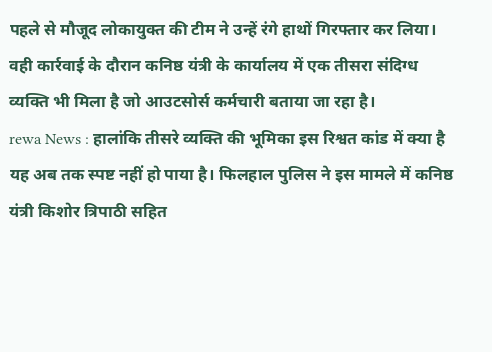पहले से मौजूद लोकायुक्त की टीम ने उन्हें रंगे हाथों गिरफ्तार कर लिया। वही कार्रवाई के दौरान कनिष्ठ यंत्री के कार्यालय में एक तीसरा संदिग्ध व्यक्ति भी मिला है जो आउटसोर्स कर्मचारी बताया जा रहा है।
rewa News : हालांकि तीसरे व्यक्ति की भूमिका इस रिश्वत कांड में क्या है यह अब तक स्पष्ट नहीं हो पाया है। फिलहाल पुलिस ने इस मामले में कनिष्ठ यंत्री किशोर त्रिपाठी सहित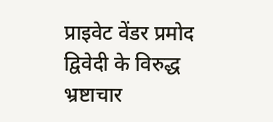प्राइवेट वेंडर प्रमोद द्विवेदी के विरुद्ध भ्रष्टाचार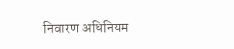निवारण अधिनियम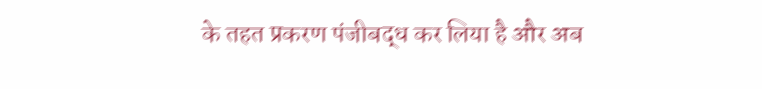के तहत प्रकरण पंजीबद्ध कर लिया है और अब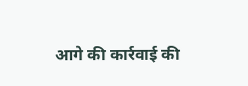आगे की कार्रवाई की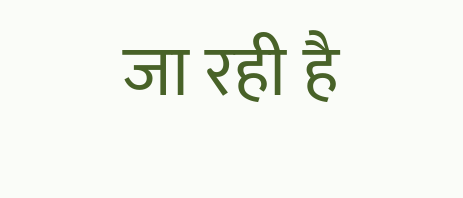जा रही है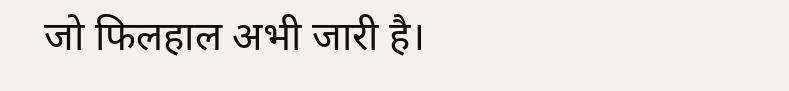जो फिलहाल अभी जारी है।